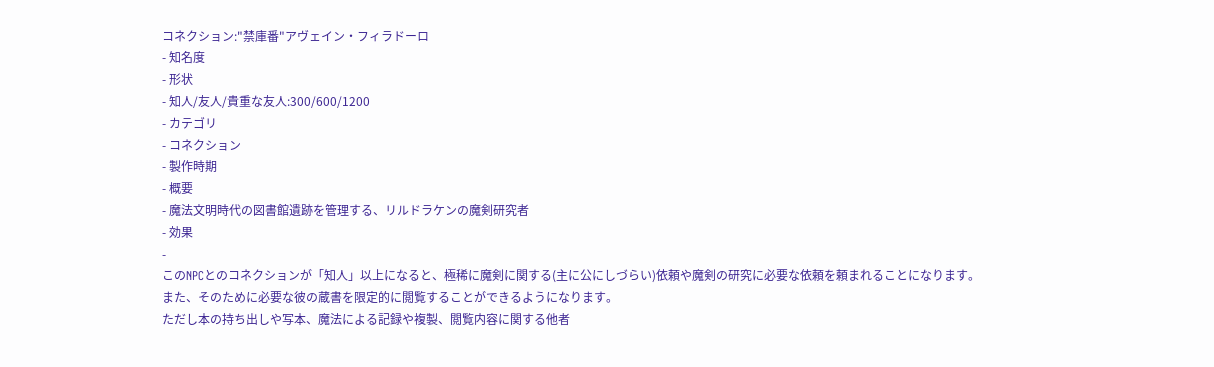コネクション:"禁庫番"アヴェイン・フィラドーロ
- 知名度
- 形状
- 知人/友人/貴重な友人:300/600/1200
- カテゴリ
- コネクション
- 製作時期
- 概要
- 魔法文明時代の図書館遺跡を管理する、リルドラケンの魔剣研究者
- 効果
-
このNPCとのコネクションが「知人」以上になると、極稀に魔剣に関する(主に公にしづらい)依頼や魔剣の研究に必要な依頼を頼まれることになります。
また、そのために必要な彼の蔵書を限定的に閲覧することができるようになります。
ただし本の持ち出しや写本、魔法による記録や複製、閲覧内容に関する他者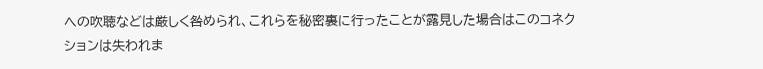への吹聴などは厳しく咎められ、これらを秘密裏に行ったことが露見した場合はこのコネクションは失われま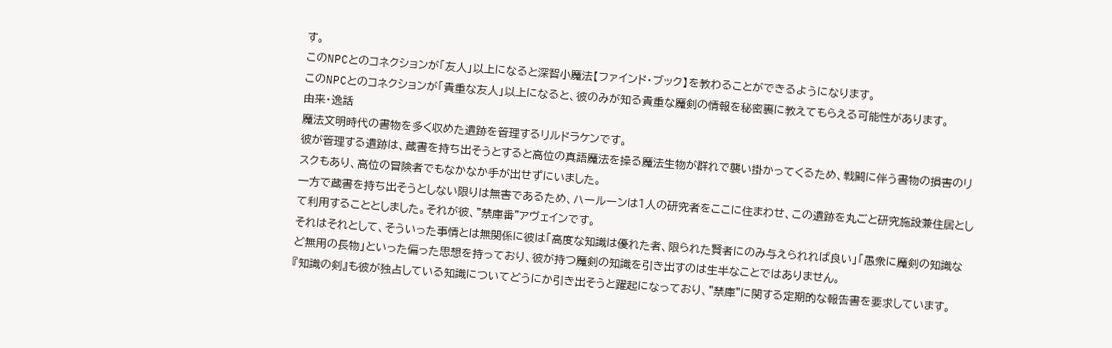す。
このNPCとのコネクションが「友人」以上になると深智小魔法【ファインド・ブック】を教わることができるようになります。
このNPCとのコネクションが「貴重な友人」以上になると、彼のみが知る貴重な魔剣の情報を秘密裏に教えてもらえる可能性があります。
由来・逸話
魔法文明時代の書物を多く収めた遺跡を管理するリルドラケンです。
彼が管理する遺跡は、蔵書を持ち出そうとすると高位の真語魔法を操る魔法生物が群れで襲い掛かってくるため、戦闘に伴う書物の損害のリスクもあり、高位の冒険者でもなかなか手が出せずにいました。
一方で蔵書を持ち出そうとしない限りは無害であるため、ハールーンは1人の研究者をここに住まわせ、この遺跡を丸ごと研究施設兼住居として利用することとしました。それが彼、"禁庫番"アヴェインです。
それはそれとして、そういった事情とは無関係に彼は「高度な知識は優れた者、限られた賢者にのみ与えられれば良い」「愚衆に魔剣の知識など無用の長物」といった偏った思想を持っており、彼が持つ魔剣の知識を引き出すのは生半なことではありません。
『知識の剣』も彼が独占している知識についてどうにか引き出そうと躍起になっており、"禁庫"に関する定期的な報告書を要求しています。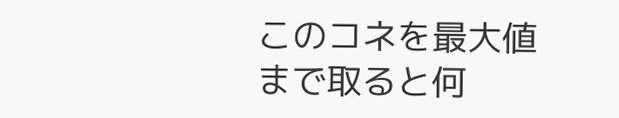このコネを最大値まで取ると何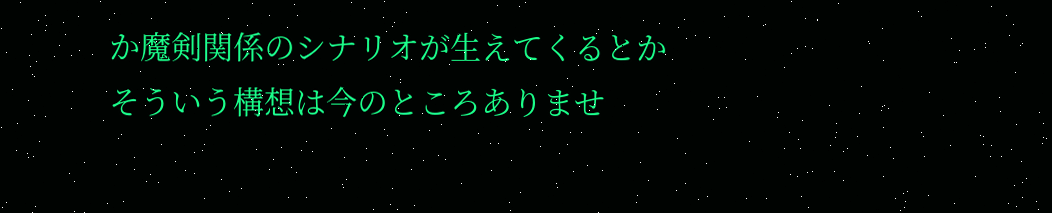か魔剣関係のシナリオが生えてくるとかそういう構想は今のところありませ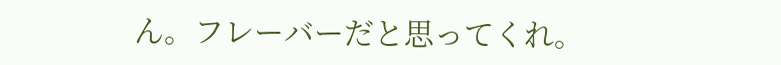ん。フレーバーだと思ってくれ。